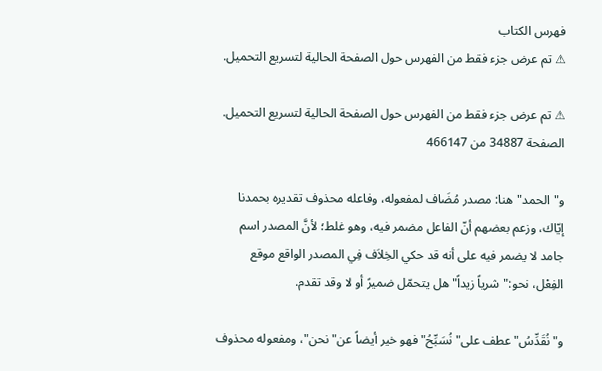فهرس الكتاب
⚠ تم عرض جزء فقط من الفهرس حول الصفحة الحالية لتسريع التحميل.

⚠ تم عرض جزء فقط من الفهرس حول الصفحة الحالية لتسريع التحميل.
الصفحة 34887 من 466147

و"الحمد"هنا: مصدر مُضَاف لمفعوله، وفاعله محذوف تقديره بحمدنا إيّاك، وزعم بعضهم أنّ الفاعل مضمر فيه، وهو غلط؛ لأنَّ المصدر اسم جامد لا يضمر فيه على أنه قد حكي الخِلاَف فِي المصدر الواقع موقع الفِعْل، نحو:"شرياً زيداً"هل يتحمّل ضميرً أو لا وقد تقدم.

و"نُقَدِّسُ"عطف على"نُسَبِّحُ"فهو خير أيضاً عن"نحن"، ومفعوله محذوف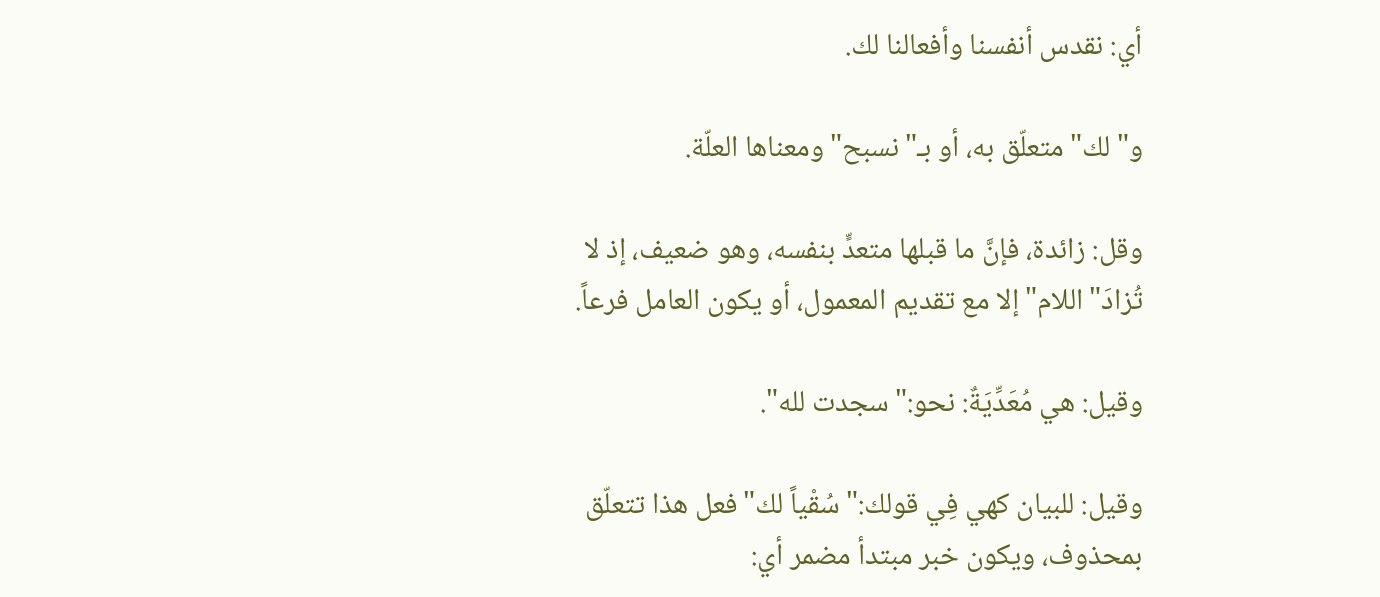أي: نقدس أنفسنا وأفعالنا لك.

و"لك"متعلّق به، أو بـ"نسبح"ومعناها العلّة.

وقل: زائدة، فإنَّ ما قبلها متعدٍّ بنفسه، وهو ضعيف، إذ لا تُزادَ"اللام"إلا مع تقديم المعمول، أو يكون العامل فرعاً.

وقيل: هي مُعَدِّيَةٌ: نحو:"سجدت لله".

وقيل: للبيان كهي فِي قولك:"سُقْياً لك"فعل هذا تتعلّق بمحذوف، ويكون خبر مبتدأ مضمر أي: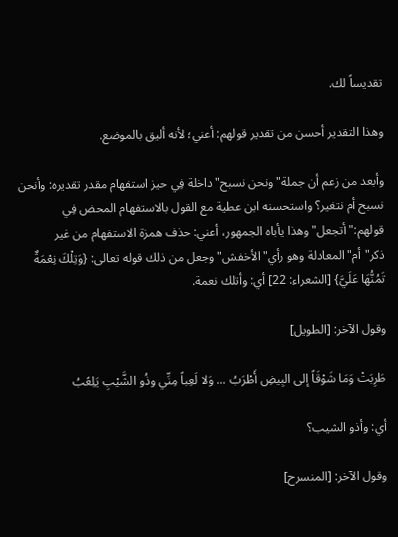تقديساً لك.

وهذا التقدير أحسن من تقدير قولهم: أعني؛ لأنه أليق بالموضع.

وأبعد من زعم أن جملة"ونحن نسبح"داخلة فِي حيز استفهام مقدر تقديره: وأنحن نسبح أم نتغير؟ واستحسنه ابن عطية مع القول بالاستفهام المحض فِي قولهم:"أتجعل"وهذا يأباه الجمهور، أعني: حذف همزة الاستفهام من غير ذكر"أم"المعادلة وهو رأي"الأخفش"وجعل من ذلك قوله تعالى: {وَتِلْكَ نِعْمَةٌ تَمُنُّهَا عَلَيَّ} [الشعراء: 22] أي: وأتلك نعمة.

وقول الآخر: [الطويل]

طَرِبَتْ وَمَا شَوْقَاً إلى البِيضِ أَطْرَبُ ... وَلا لَعِباً مِنِّي وذُو الشَّيْبِ يَلِعًبُ

أي: وأذو الشيب؟

وقول الآخر: [المنسرح]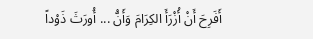أَفَرِحَ أَنْ أُزْرَأَ الكِرَامَ وَأَنّْ ... أُورَثَ ذَوْداً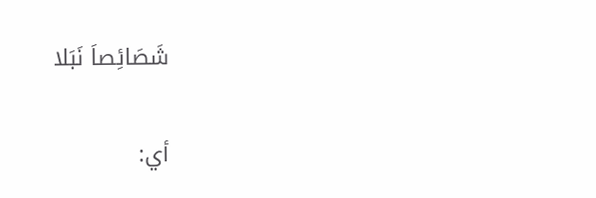شَصَائِصاَ نَبَلا

أي: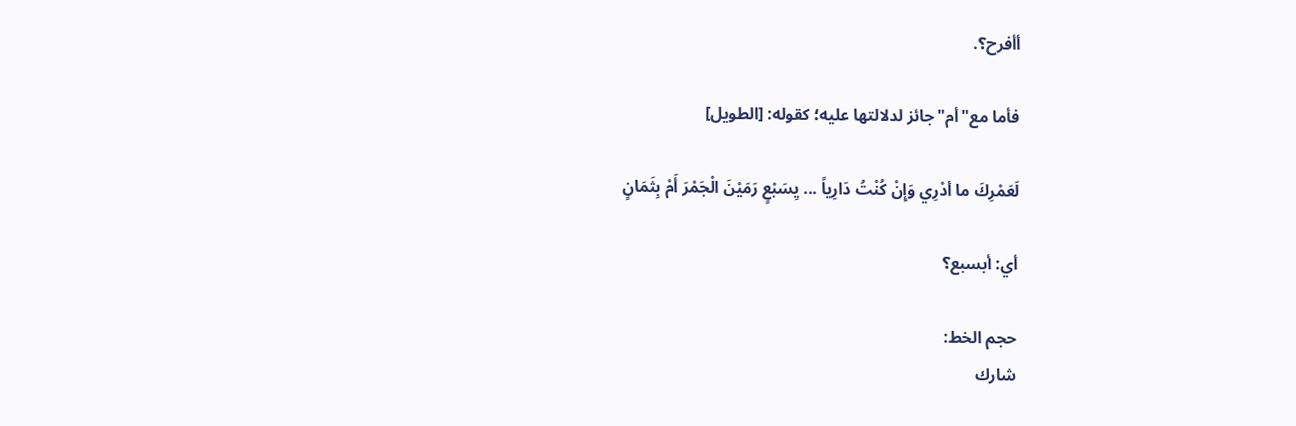أأفرح؟.

فأما مع"أم"جائز لدلالتها عليه؛ كقوله: [الطويل]

لَعَمْرِكَ ما أدْرِي وَإِنْ كُنْتُ دَارِياً ... يِسَبْعٍ رَمَيْنَ الْجَمْرَ أَمْ بِثَمَانٍ

أي: أبسبع؟

حجم الخط:
شارك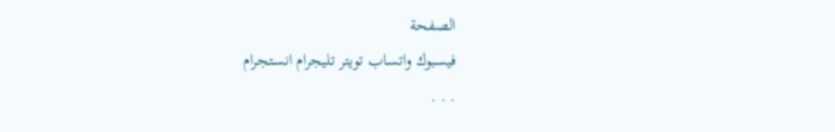الصفحة
فيسبوك واتساب تويتر تليجرام انستجرام
. . .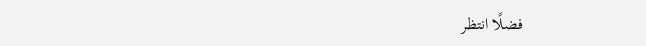فضلًا انتظر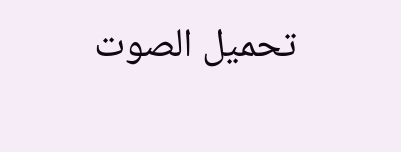تحميل الصوت